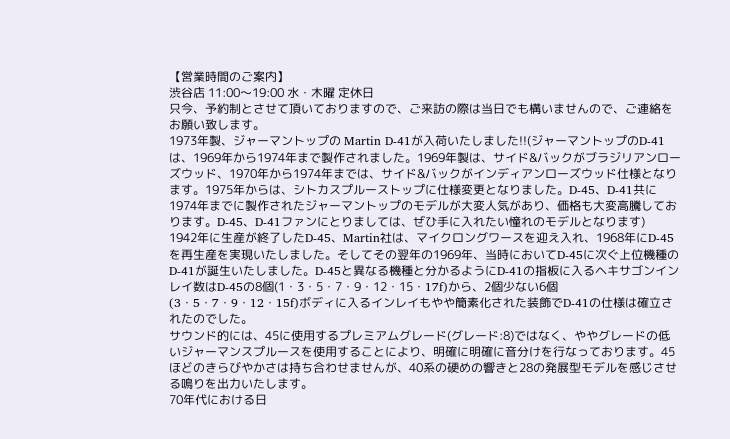【営業時間のご案内】
渋谷店 11:00〜19:00 水・木曜 定休日
只今、予約制とさせて頂いておりますので、ご来訪の際は当日でも構いませんので、ご連絡をお願い致します。
1973年製、ジャーマントップの Martin D-41が入荷いたしました!!(ジャーマントップのD-41は、1969年から1974年まで製作されました。1969年製は、サイド&バックがブラジリアンローズウッド、1970年から1974年までは、サイド&バックがインディアンローズウッド仕様となります。1975年からは、シトカスプルーストップに仕様変更となりました。D-45、D-41共に1974年までに製作されたジャーマントップのモデルが大変人気があり、価格も大変高騰しております。D-45、D-41ファンにとりましては、ぜひ手に入れたい憧れのモデルとなります)
1942年に生産が終了したD-45、Martin社は、マイクロングワースを迎え入れ、1968年にD-45を再生産を実現いたしました。そしてその翌年の1969年、当時においてD-45に次ぐ上位機種のD-41が誕生いたしました。D-45と異なる機種と分かるようにD-41の指板に入るヘキサゴンインレイ数はD-45の8個(1・3・5・7・9・12・15・17f)から、2個少ない6個(3・5・7・9・12・15f)ボディに入るインレイもやや簡素化された装飾でD-41の仕様は確立されたのでした。
サウンド的には、45に使用するプレミアムグレード(グレード:8)ではなく、ややグレードの低いジャーマンスプルースを使用することにより、明確に明確に音分けを行なっております。45ほどのきらびやかさは持ち合わせませんが、40系の硬めの響きと28の発展型モデルを感じさせる鳴りを出力いたします。
70年代における日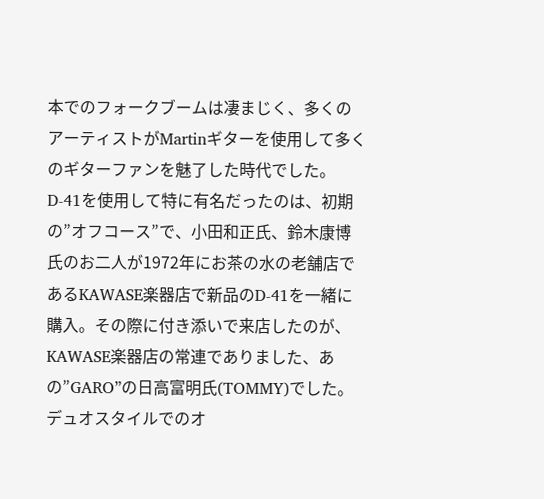本でのフォークブームは凄まじく、多くのアーティストがMartinギターを使用して多くのギターファンを魅了した時代でした。D-41を使用して特に有名だったのは、初期の”オフコース”で、小田和正氏、鈴木康博氏のお二人が1972年にお茶の水の老舗店であるKAWASE楽器店で新品のD-41を一緒に購入。その際に付き添いで来店したのが、KAWASE楽器店の常連でありました、あの”GARO”の日高富明氏(TOMMY)でした。デュオスタイルでのオ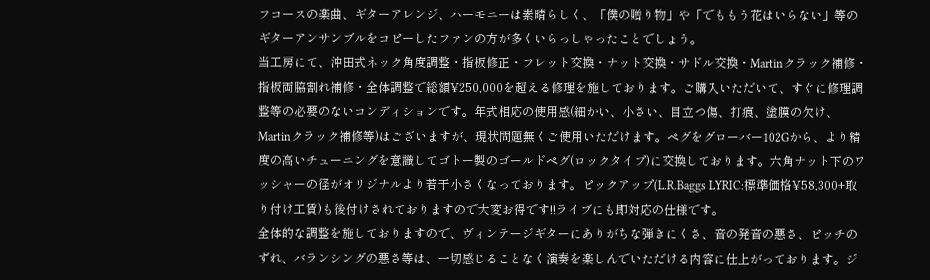フコースの楽曲、ギターアレンジ、ハーモニーは素晴らしく、「僕の贈り物」や「でももう花はいらない」等のギターアンサンブルをコピーしたファンの方が多くいらっしゃったことでしょう。
当工房にて、沖田式ネック角度調整・指板修正・フレット交換・ナット交換・サドル交換・Martinクラック補修・指板両脇割れ補修・全体調整で総額¥250,000を超える修理を施しております。ご購入いただいて、すぐに修理調整等の必要のないコンディションです。年式相応の使用感(細かい、小さい、目立つ傷、打痕、塗膜の欠け、Martinクラック補修等)はございますが、現状問題無くご使用いただけます。ペグをグローバー102Gから、より精度の高いチューニングを意識してゴトー製のゴールドペグ(ロックタイプ)に交換しております。六角ナット下のワッシャーの径がオリジナルより若干小さくなっております。ピックアップ(L.R.Baggs LYRIC:標準価格¥58,300+取り付け工賃)も後付けされておりますので大変お得です!!ライブにも即対応の仕様です。
全体的な調整を施しておりますので、ヴィンテージギターにありがちな弾きにくさ、音の発音の悪さ、ピッチのずれ、バランシングの悪さ等は、一切感じることなく演奏を楽しんでいただける内容に仕上がっております。ジ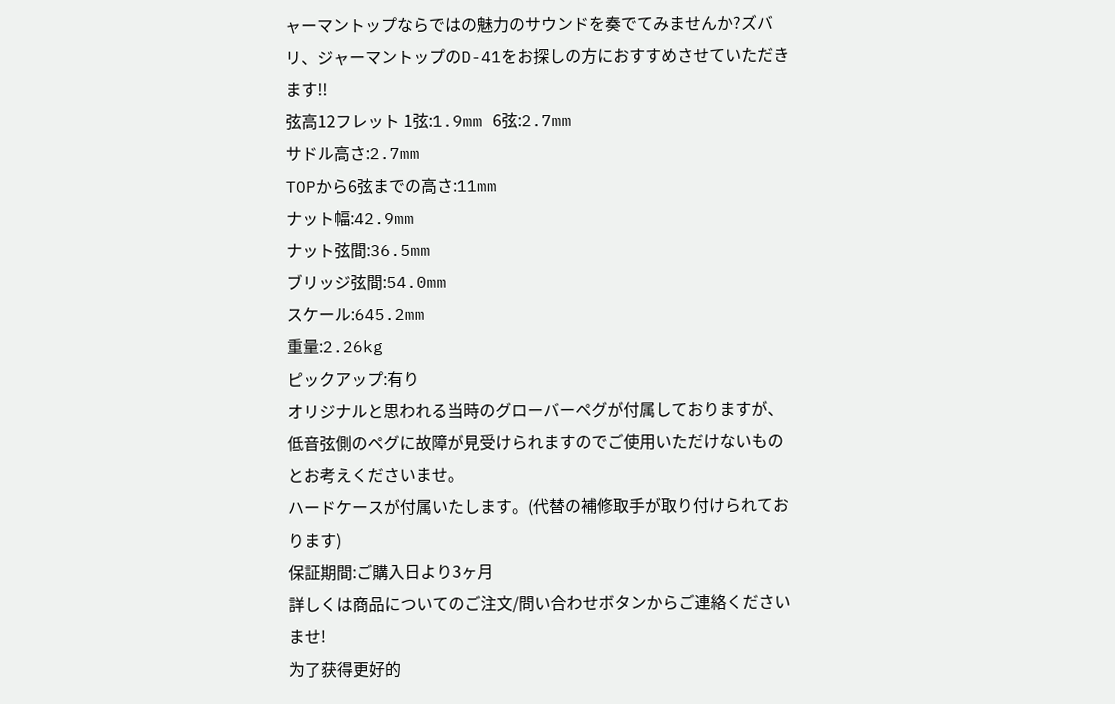ャーマントップならではの魅力のサウンドを奏でてみませんか?ズバリ、ジャーマントップのD-41をお探しの方におすすめさせていただきます!!
弦高12フレット 1弦:1.9mm 6弦:2.7mm
サドル高さ:2.7mm
TOPから6弦までの高さ:11mm
ナット幅:42.9mm
ナット弦間:36.5mm
ブリッジ弦間:54.0mm
スケール:645.2mm
重量:2.26kg
ピックアップ:有り
オリジナルと思われる当時のグローバーペグが付属しておりますが、低音弦側のペグに故障が見受けられますのでご使用いただけないものとお考えくださいませ。
ハードケースが付属いたします。(代替の補修取手が取り付けられております)
保証期間:ご購入日より3ヶ月
詳しくは商品についてのご注文/問い合わせボタンからご連絡くださいませ!
为了获得更好的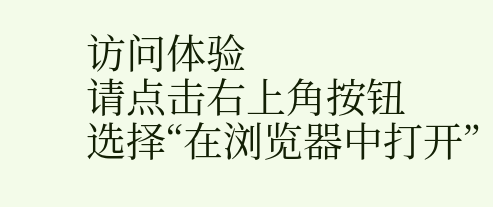访问体验
请点击右上角按钮
选择“在浏览器中打开”